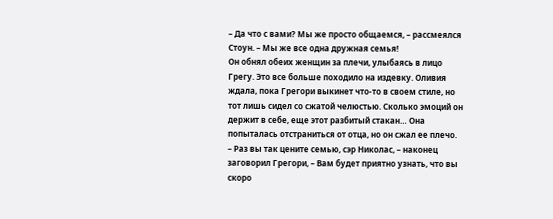– Да что с вами? Мы же просто общаемся, – рассмеялся Стоун. – Мы же все одна дружная семья!
Он обнял обеих женщин за плечи, улыбаясь в лицо Грегу. Это все больше походило на издевку. Оливия ждала, пока Грегори выкинет что-то в своем стиле, но тот лишь сидел со сжатой челюстью. Сколько эмоций он держит в себе, еще этот разбитый стакан… Она попыталась отстраниться от отца, но он сжал ее плечо.
– Раз вы так цените семью, сэр Николас, – наконец заговорил Грегори, – Вам будет приятно узнать, что вы скоро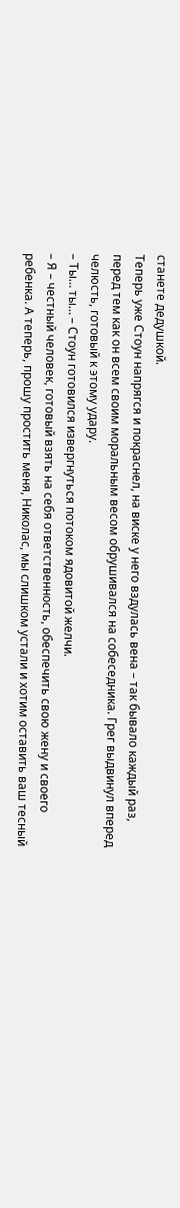станете дедушкой.
Теперь уже Стоун напрягся и покраснел, на виске у него вздулась вена – так бывало каждый раз, перед тем как он всем своим моральным весом обрушивался на собеседника. Грег выдвинул вперед челюсть, готовый к этому удару.
– Ты… ты… – Стоун готовился извергнуться потоком ядовитой желчи.
– Я – честный человек, готовый взять на себя ответственность, обеспечить свою жену и своего ребенка. А теперь, прошу простить меня, Николас, мы слишком устали и хотим оставить ваш тесный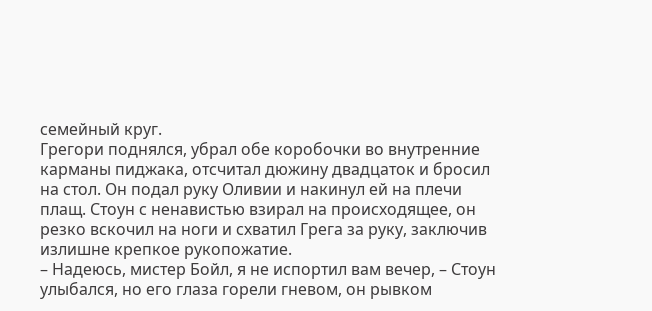семейный круг.
Грегори поднялся, убрал обе коробочки во внутренние карманы пиджака, отсчитал дюжину двадцаток и бросил на стол. Он подал руку Оливии и накинул ей на плечи плащ. Стоун с ненавистью взирал на происходящее, он резко вскочил на ноги и схватил Грега за руку, заключив излишне крепкое рукопожатие.
– Надеюсь, мистер Бойл, я не испортил вам вечер, – Стоун улыбался, но его глаза горели гневом, он рывком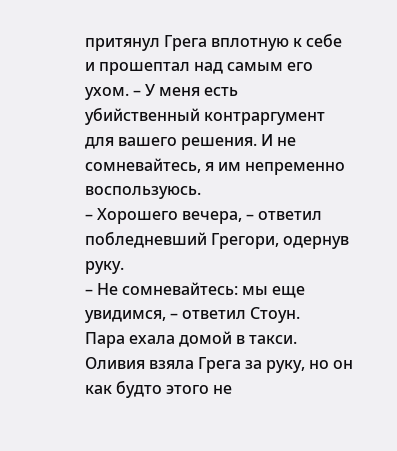притянул Грега вплотную к себе и прошептал над самым его ухом. – У меня есть убийственный контраргумент для вашего решения. И не сомневайтесь, я им непременно воспользуюсь.
– Хорошего вечера, – ответил побледневший Грегори, одернув руку.
– Не сомневайтесь: мы еще увидимся, – ответил Стоун.
Пара ехала домой в такси. Оливия взяла Грега за руку, но он как будто этого не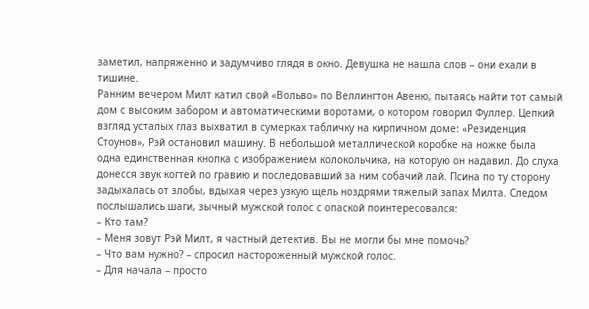заметил, напряженно и задумчиво глядя в окно. Девушка не нашла слов – они ехали в тишине.
Ранним вечером Милт катил свой «Вольво» по Веллингтон Авеню, пытаясь найти тот самый дом с высоким забором и автоматическими воротами, о котором говорил Фуллер. Цепкий взгляд усталых глаз выхватил в сумерках табличку на кирпичном доме: «Резиденция Стоунов», Рэй остановил машину. В небольшой металлической коробке на ножке была одна единственная кнопка с изображением колокольчика, на которую он надавил. До слуха донесся звук когтей по гравию и последовавший за ним собачий лай. Псина по ту сторону задыхалась от злобы, вдыхая через узкую щель ноздрями тяжелый запах Милта. Следом послышались шаги, зычный мужской голос с опаской поинтересовался:
– Кто там?
– Меня зовут Рэй Милт, я частный детектив. Вы не могли бы мне помочь?
– Что вам нужно? – спросил настороженный мужской голос.
– Для начала – просто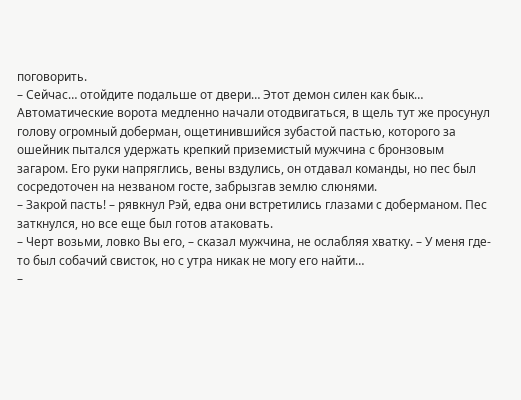поговорить.
– Сейчас… отойдите подальше от двери… Этот демон силен как бык…
Автоматические ворота медленно начали отодвигаться, в щель тут же просунул голову огромный доберман, ощетинившийся зубастой пастью, которого за ошейник пытался удержать крепкий приземистый мужчина с бронзовым загаром. Его руки напряглись, вены вздулись, он отдавал команды, но пес был сосредоточен на незваном госте, забрызгав землю слюнями.
– Закрой пасть! – рявкнул Рэй, едва они встретились глазами с доберманом. Пес заткнулся, но все еще был готов атаковать.
– Черт возьми, ловко Вы его, – сказал мужчина, не ослабляя хватку. – У меня где-то был собачий свисток, но с утра никак не могу его найти…
–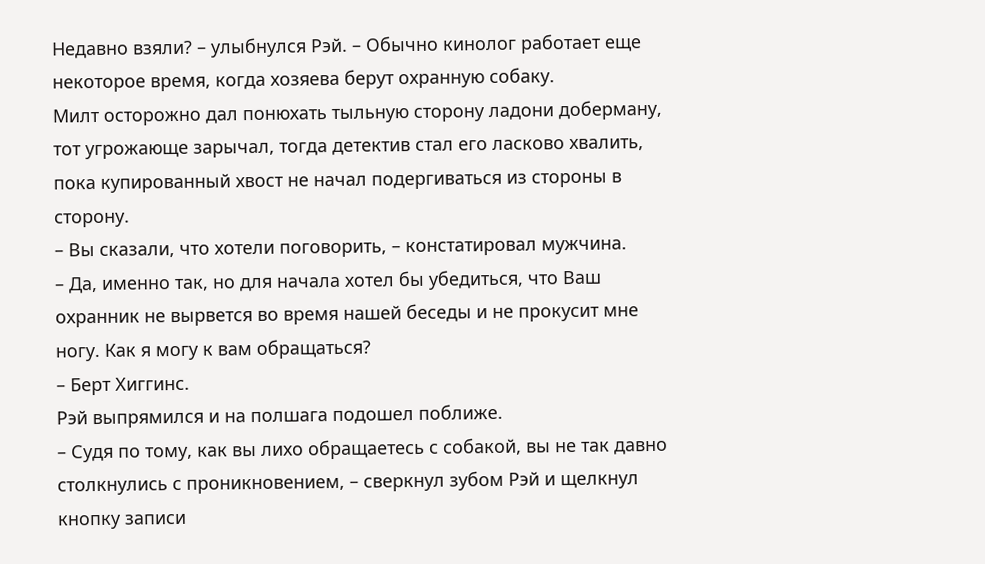Недавно взяли? – улыбнулся Рэй. – Обычно кинолог работает еще некоторое время, когда хозяева берут охранную собаку.
Милт осторожно дал понюхать тыльную сторону ладони доберману, тот угрожающе зарычал, тогда детектив стал его ласково хвалить, пока купированный хвост не начал подергиваться из стороны в сторону.
– Вы сказали, что хотели поговорить, – констатировал мужчина.
– Да, именно так, но для начала хотел бы убедиться, что Ваш охранник не вырвется во время нашей беседы и не прокусит мне ногу. Как я могу к вам обращаться?
– Берт Хиггинс.
Рэй выпрямился и на полшага подошел поближе.
– Судя по тому, как вы лихо обращаетесь с собакой, вы не так давно столкнулись с проникновением, – сверкнул зубом Рэй и щелкнул кнопку записи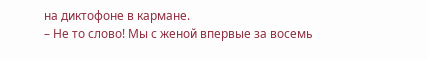на диктофоне в кармане.
– Не то слово! Мы с женой впервые за восемь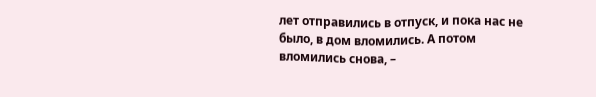лет отправились в отпуск, и пока нас не было, в дом вломились. А потом вломились снова, –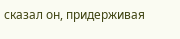сказал он, придерживая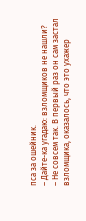пса за ошейник.
– Дайте-ка угадаю: взломщиков не нашли?
– Не совсем так. В первый раз он сам застал взломщика, оказалось, что это ухажер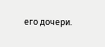его дочери.